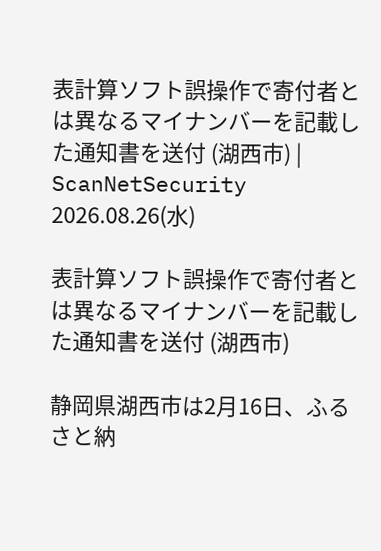表計算ソフト誤操作で寄付者とは異なるマイナンバーを記載した通知書を送付 (湖西市) | ScanNetSecurity
2026.08.26(水)

表計算ソフト誤操作で寄付者とは異なるマイナンバーを記載した通知書を送付 (湖西市)

静岡県湖西市は2月16日、ふるさと納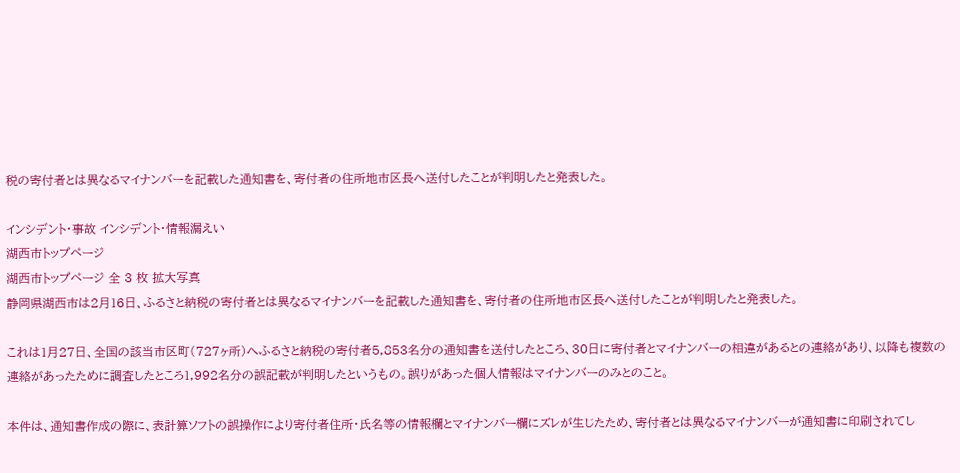税の寄付者とは異なるマイナンバーを記載した通知書を、寄付者の住所地市区長へ送付したことが判明したと発表した。

インシデント・事故 インシデント・情報漏えい
湖西市トップページ
湖西市トップページ 全 3 枚 拡大写真
静岡県湖西市は2月16日、ふるさと納税の寄付者とは異なるマイナンバーを記載した通知書を、寄付者の住所地市区長へ送付したことが判明したと発表した。

これは1月27日、全国の該当市区町(727ヶ所)へふるさと納税の寄付者5,853名分の通知書を送付したところ、30日に寄付者とマイナンバーの相違があるとの連絡があり、以降も複数の連絡があったために調査したところ1,992名分の誤記載が判明したというもの。誤りがあった個人情報はマイナンバーのみとのこと。

本件は、通知書作成の際に、表計算ソフトの誤操作により寄付者住所・氏名等の情報欄とマイナンバー欄にズレが生じたため、寄付者とは異なるマイナンバーが通知書に印刷されてし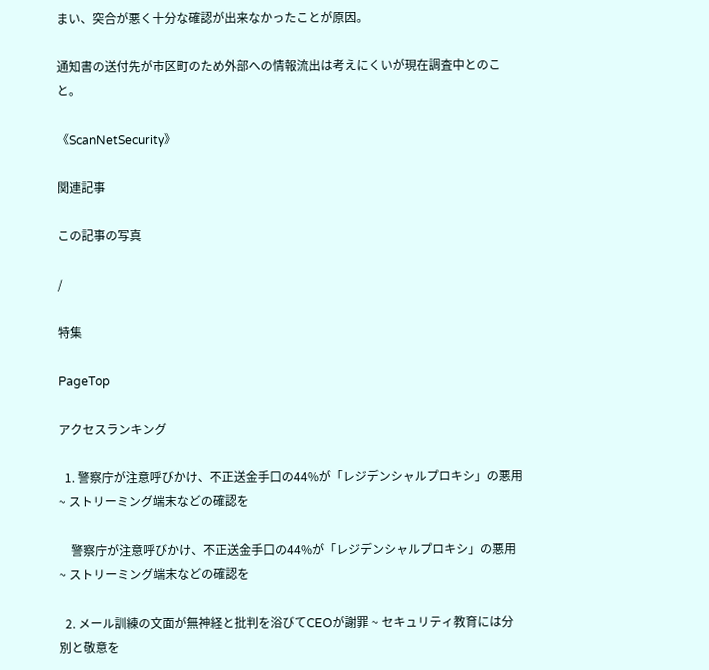まい、突合が悪く十分な確認が出来なかったことが原因。

通知書の送付先が市区町のため外部への情報流出は考えにくいが現在調査中とのこと。

《ScanNetSecurity》

関連記事

この記事の写真

/

特集

PageTop

アクセスランキング

  1. 警察庁が注意呼びかけ、不正送金手口の44%が「レジデンシャルプロキシ」の悪用 ~ ストリーミング端末などの確認を

    警察庁が注意呼びかけ、不正送金手口の44%が「レジデンシャルプロキシ」の悪用 ~ ストリーミング端末などの確認を

  2. メール訓練の文面が無神経と批判を浴びてCEOが謝罪 ~ セキュリティ教育には分別と敬意を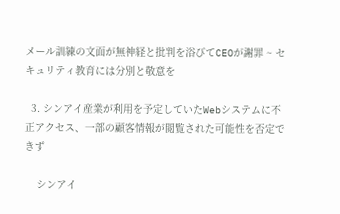メール訓練の文面が無神経と批判を浴びてCEOが謝罪 ~ セキュリティ教育には分別と敬意を

  3. シンアイ産業が利用を予定していたWebシステムに不正アクセス、一部の顧客情報が閲覧された可能性を否定できず

    シンアイ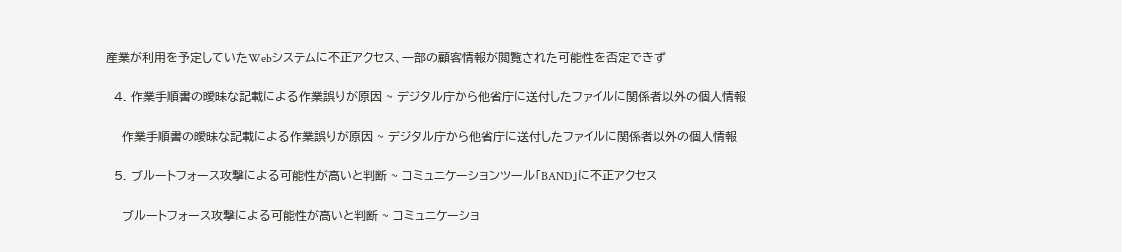産業が利用を予定していたWebシステムに不正アクセス、一部の顧客情報が閲覧された可能性を否定できず

  4. 作業手順書の曖昧な記載による作業誤りが原因 ~ デジタル庁から他省庁に送付したファイルに関係者以外の個人情報

    作業手順書の曖昧な記載による作業誤りが原因 ~ デジタル庁から他省庁に送付したファイルに関係者以外の個人情報

  5. ブルートフォース攻撃による可能性が高いと判断 ~ コミュニケーションツール「BAND」に不正アクセス

    ブルートフォース攻撃による可能性が高いと判断 ~ コミュニケーショ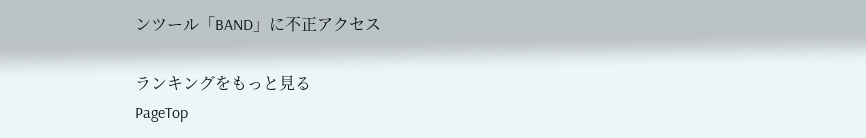ンツール「BAND」に不正アクセス

ランキングをもっと見る
PageTop